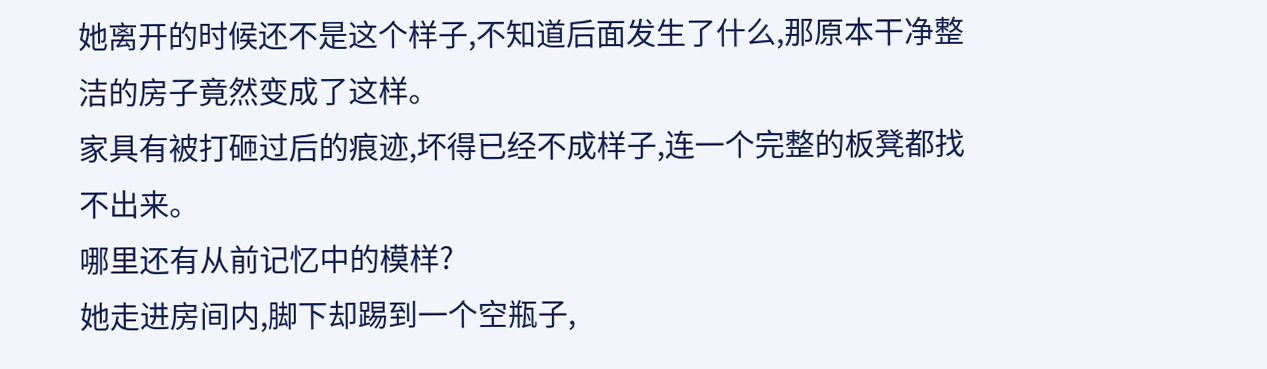她离开的时候还不是这个样子,不知道后面发生了什么,那原本干净整洁的房子竟然变成了这样。
家具有被打砸过后的痕迹,坏得已经不成样子,连一个完整的板凳都找不出来。
哪里还有从前记忆中的模样?
她走进房间内,脚下却踢到一个空瓶子,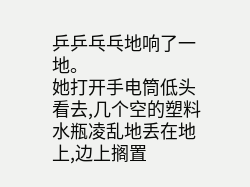乒乒乓乓地响了一地。
她打开手电筒低头看去,几个空的塑料水瓶凌乱地丢在地上,边上搁置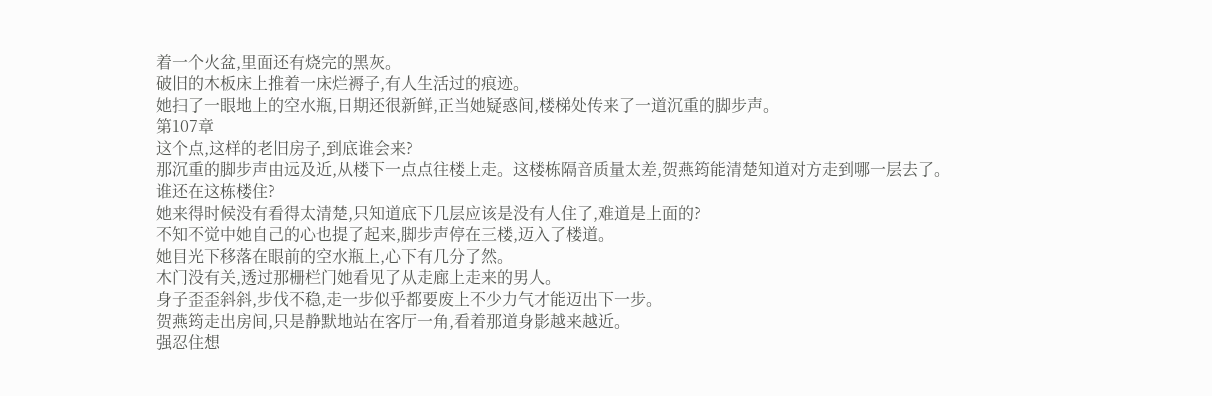着一个火盆,里面还有烧完的黑灰。
破旧的木板床上推着一床烂褥子,有人生活过的痕迹。
她扫了一眼地上的空水瓶,日期还很新鲜,正当她疑惑间,楼梯处传来了一道沉重的脚步声。
第107章
这个点,这样的老旧房子,到底谁会来?
那沉重的脚步声由远及近,从楼下一点点往楼上走。这楼栋隔音质量太差,贺燕筠能清楚知道对方走到哪一层去了。
谁还在这栋楼住?
她来得时候没有看得太清楚,只知道底下几层应该是没有人住了,难道是上面的?
不知不觉中她自己的心也提了起来,脚步声停在三楼,迈入了楼道。
她目光下移落在眼前的空水瓶上,心下有几分了然。
木门没有关,透过那栅栏门她看见了从走廊上走来的男人。
身子歪歪斜斜,步伐不稳,走一步似乎都要废上不少力气才能迈出下一步。
贺燕筠走出房间,只是静默地站在客厅一角,看着那道身影越来越近。
强忍住想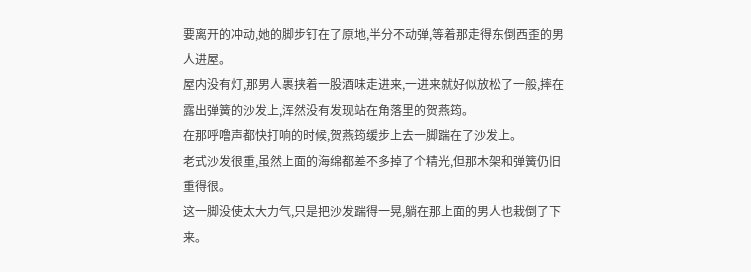要离开的冲动,她的脚步钉在了原地,半分不动弹,等着那走得东倒西歪的男人进屋。
屋内没有灯,那男人裹挟着一股酒味走进来,一进来就好似放松了一般,摔在露出弹簧的沙发上,浑然没有发现站在角落里的贺燕筠。
在那呼噜声都快打响的时候,贺燕筠缓步上去一脚踹在了沙发上。
老式沙发很重,虽然上面的海绵都差不多掉了个精光,但那木架和弹簧仍旧重得很。
这一脚没使太大力气,只是把沙发踹得一晃,躺在那上面的男人也栽倒了下来。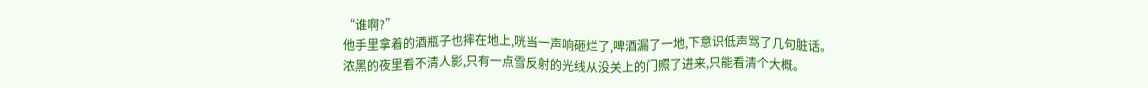“谁啊?”
他手里拿着的酒瓶子也摔在地上,咣当一声响砸烂了,啤酒漏了一地,下意识低声骂了几句脏话。
浓黑的夜里看不清人影,只有一点雪反射的光线从没关上的门照了进来,只能看清个大概。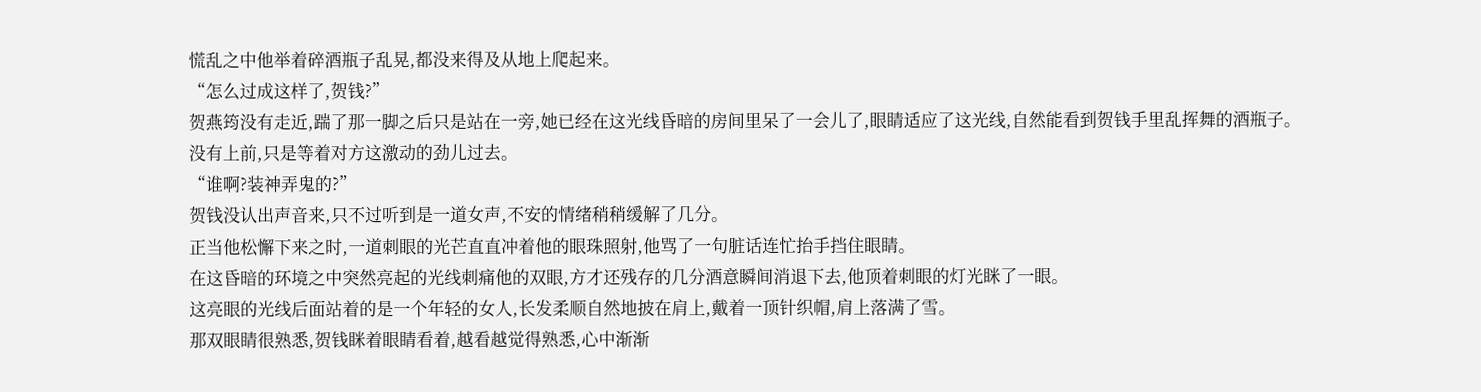慌乱之中他举着碎酒瓶子乱晃,都没来得及从地上爬起来。
“怎么过成这样了,贺钱?”
贺燕筠没有走近,踹了那一脚之后只是站在一旁,她已经在这光线昏暗的房间里呆了一会儿了,眼睛适应了这光线,自然能看到贺钱手里乱挥舞的酒瓶子。
没有上前,只是等着对方这激动的劲儿过去。
“谁啊?装神弄鬼的?”
贺钱没认出声音来,只不过听到是一道女声,不安的情绪稍稍缓解了几分。
正当他松懈下来之时,一道刺眼的光芒直直冲着他的眼珠照射,他骂了一句脏话连忙抬手挡住眼睛。
在这昏暗的环境之中突然亮起的光线刺痛他的双眼,方才还残存的几分酒意瞬间消退下去,他顶着刺眼的灯光眯了一眼。
这亮眼的光线后面站着的是一个年轻的女人,长发柔顺自然地披在肩上,戴着一顶针织帽,肩上落满了雪。
那双眼睛很熟悉,贺钱眯着眼睛看着,越看越觉得熟悉,心中渐渐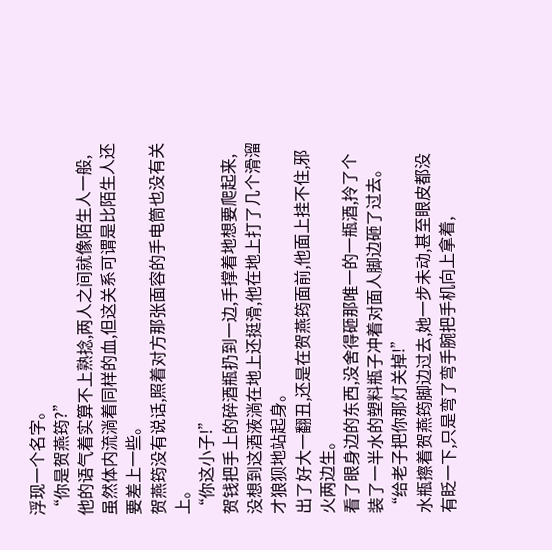浮现一个名字。
“你是贺燕筠?”
他的语气着实算不上熟捻,两人之间就像陌生人一般,虽然体内流淌着同样的血,但这关系可谓是比陌生人还要差上一些。
贺燕筠没有说话,照着对方那张面容的手电筒也没有关上。
“你这小子!”
贺钱把手上的碎酒瓶扔到一边,手撑着地想要爬起来,没想到这酒液淌在地上还挺滑,他在地上打了几个滑溜才狼狈地站起身。
出了好大一翻丑,还是在贺燕筠面前,他面上挂不住,邪火两边生。
看了眼身边的东西,没舍得砸那唯一的一瓶酒,拎了个装了一半水的塑料瓶子冲着对面人脚边砸了过去。
“给老子把你那灯关掉!”
水瓶擦着贺燕筠脚边过去,她一步未动,甚至眼皮都没有眨一下,只是弯了弯手腕把手机向上拿着,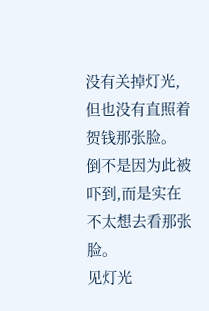没有关掉灯光,但也没有直照着贺钱那张脸。
倒不是因为此被吓到,而是实在不太想去看那张脸。
见灯光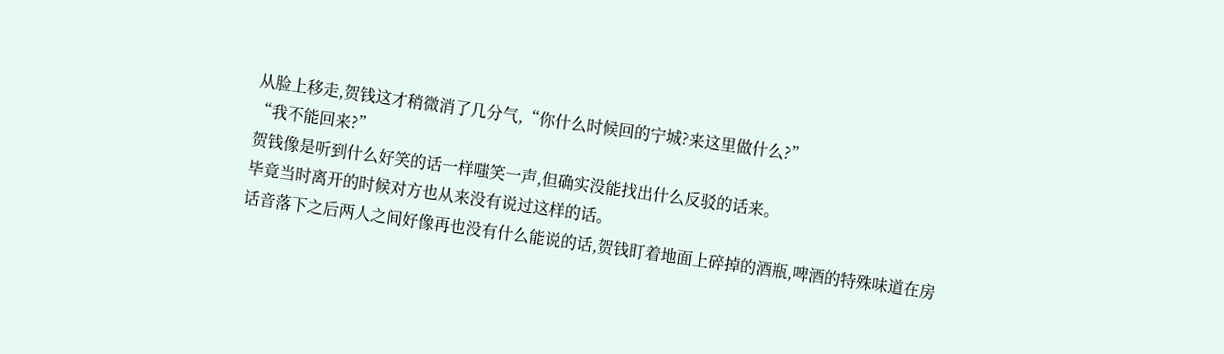从脸上移走,贺钱这才稍微消了几分气,“你什么时候回的宁城?来这里做什么?”
“我不能回来?”
贺钱像是听到什么好笑的话一样嗤笑一声,但确实没能找出什么反驳的话来。
毕竟当时离开的时候对方也从来没有说过这样的话。
话音落下之后两人之间好像再也没有什么能说的话,贺钱盯着地面上碎掉的酒瓶,啤酒的特殊味道在房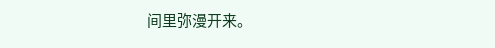间里弥漫开来。